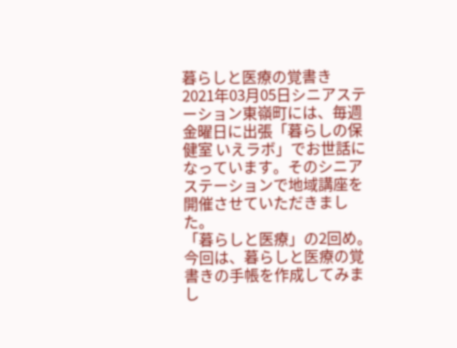暮らしと医療の覚書き
2021年03月05日シニアステーション東嶺町には、毎週金曜日に出張「暮らしの保健室 いえラボ」でお世話になっています。そのシニアステーションで地域講座を開催させていただきました。
「暮らしと医療」の2回め。
今回は、暮らしと医療の覚書きの手帳を作成してみまし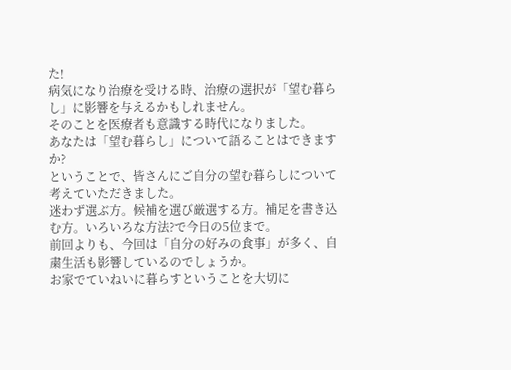た!
病気になり治療を受ける時、治療の選択が「望む暮らし」に影響を与えるかもしれません。
そのことを医療者も意識する時代になりました。
あなたは「望む暮らし」について語ることはできますか?
ということで、皆さんにご自分の望む暮らしについて考えていただきました。
迷わず選ぶ方。候補を選び厳選する方。補足を書き込む方。いろいろな方法?で今日の5位まで。
前回よりも、今回は「自分の好みの食事」が多く、自粛生活も影響しているのでしょうか。
お家でていねいに暮らすということを大切に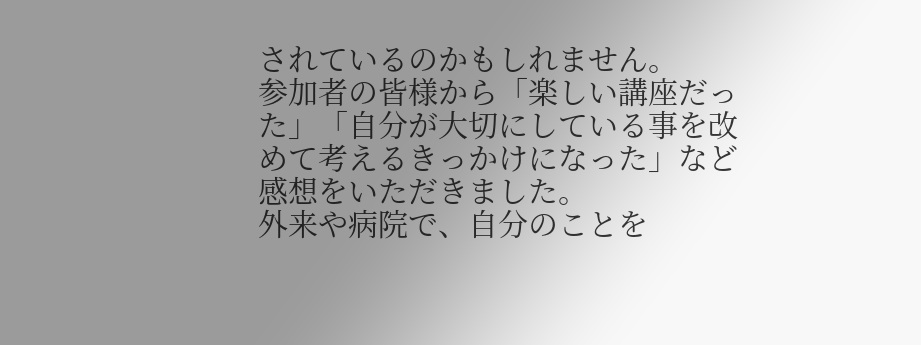されているのかもしれません。
参加者の皆様から「楽しい講座だった」「自分が大切にしている事を改めて考えるきっかけになった」など感想をいただきました。
外来や病院で、自分のことを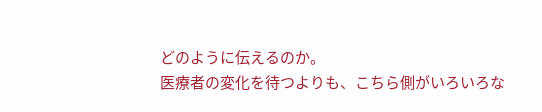どのように伝えるのか。
医療者の変化を待つよりも、こちら側がいろいろな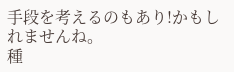手段を考えるのもあり!かもしれませんね。
種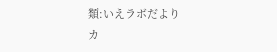類:いえラボだより
カ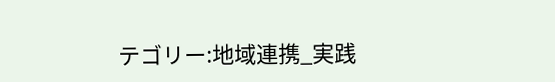テゴリー:地域連携_実践